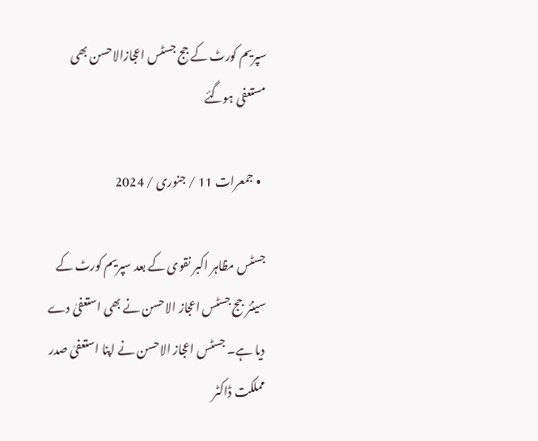سپریم کورٹ کے جج جسٹس اعجازالاحسن بھی مستعفی ہوگئے

  • جمعرات 11 / جنوری / 2024

جسٹس مظاہر اکبر نقوی کے بعد سپریم کورٹ کے سینئر جج جسٹس اعجاز الاحسن نے بھی استعفیٰ دے دیا ہے۔ جسٹس اعجاز الاحسن نے اپنا استعفیٰ صدر مملکت ڈاکٹر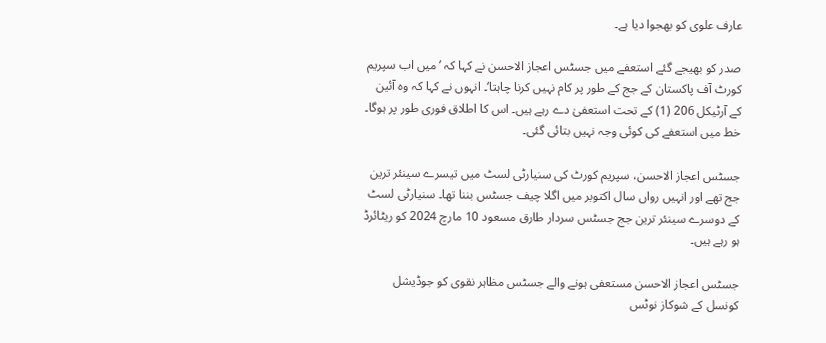عارف علوی کو بھجوا دیا ہے۔

صدر کو بھیجے گئے استعفے میں جسٹس اعجاز الاحسن نے کہا کہ ’میں اب سپریم کورٹ آف پاکستان کے جج کے طور پر کام نہیں کرنا چاہتا‘۔ انہوں نے کہا کہ وہ آئین کے آرٹیکل 206 (1) کے تحت استعفیٰ دے رہے ہیں۔ اس کا اطلاق فوری طور پر ہوگا۔ خط میں استعفے کی کوئی وجہ نہیں بتائی گئی۔

جسٹس اعجاز الاحسن، سپریم کورٹ کی سنیارٹی لسٹ میں تیسرے سینئر ترین جج تھے اور انہیں رواں سال اکتوبر میں اگلا چیف جسٹس بننا تھا۔ سنیارٹی لسٹ کے دوسرے سینئر ترین جج جسٹس سردار طارق مسعود 10 مارچ 2024 کو ریٹائرڈ ہو رہے ہیں۔

جسٹس اعجاز الاحسن مستعفی ہونے والے جسٹس مظاہر نقوی کو جوڈیشل کونسل کے شوکاز نوٹس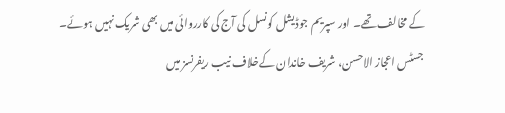کے مخالف تھے۔ اور سپریم جوڈیشل کونسل کی آج کی کارروائی میں بھی شریک نہیں ہوئے۔ جسٹس اعجاز الاحسن، شریف خاندان کےخلاف نیب ریفرنسز میں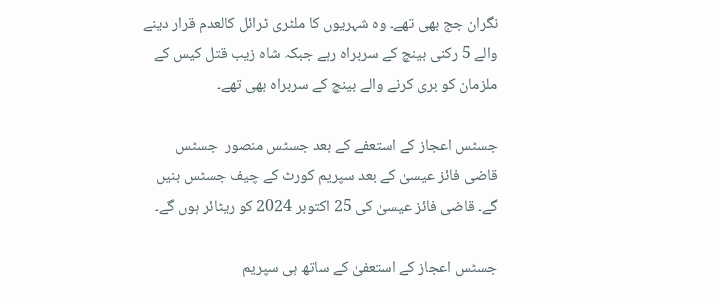نگران جج بھی تھے۔ وہ شہریوں کا ملٹری ٹرائل کالعدم قرار دینے والے 5 رکنی بینچ کے سربراہ رہے جبکہ شاہ زیب قتل کیس کے ملزمان کو بری کرنے والے بینچ کے سربراہ بھی تھے۔

جسٹس اعجاز کے استعفے کے بعد جسٹس منصور  جسٹس قاضی فائز عیسیٰ کے بعد سپریم کورٹ کے چیف جسٹس بنیں گے۔ قاضی فائز عیسیٰ کی 25 اکتوبر 2024 کو ریٹائر ہوں گے۔

جسٹس اعجاز کے استعفیٰ کے ساتھ ہی سپریم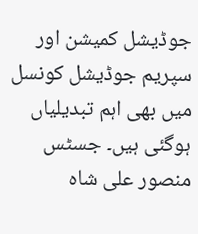جوڈیشل کمیشن اور سپریم جوڈیشل کونسل میں بھی اہم تبدیلیاں ہوگئی ہیں۔ جسٹس منصور علی شاہ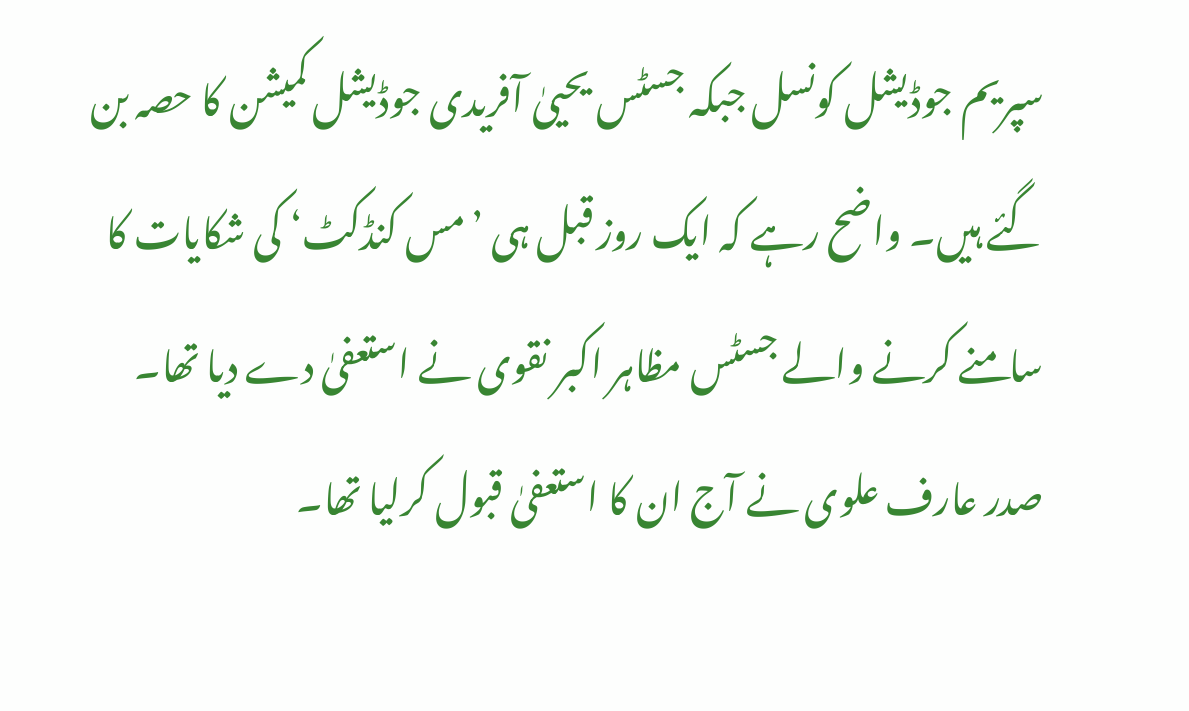سپریم جوڈیشل کونسل جبکہ جسٹس یحییٰ آفریدی جوڈیشل کمیشن کا حصہ بن گئے ہیں۔ واضح رہے کہ ایک روز قبل ہی ’مس کنڈکٹ‘ کی شکایات کا سامنے کرنے والے جسٹس مظاہر اکبر نقوی نے استعفیٰ دے دیا تھا۔ صدر عارف علوی نے آج ان کا استعفیٰ قبول کرلیا تھا۔